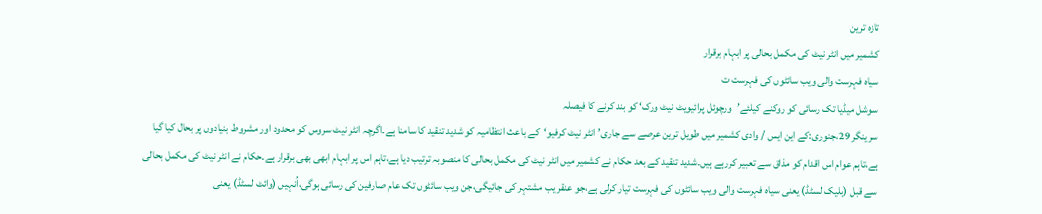تازہ ترین
کشمیر میں انٹر نیٹ کی مکمل بحالی پر ابہام برقرار
سیاہ فہرست والی ویب سائٹوں کی فہرست ت
سوشل میڈیا تک رسائی کو روکنے کیلئے’ورچوئل پرائیویٹ نیٹ ورک‘ کو بند کرنے کا فیصلہ
سرینگر 29،جنوری:کے این ایس / وادی کشمیر میں طویل ترین عرصے سے جاری’انٹر نیٹ کرفیو‘کے باعث انتظامیہ کو شدید تنقید کا سامنا ہے۔اگرچہ انٹر نیٹ سروس کو محدود اور مشروط بنیادوں پر بحال کیا گیا ہے،تاہم عوام اس اقدام کو مذاق سے تعبیر کررہے ہیں۔شدید تنقید کے بعد حکام نے کشمیر میں انٹر نیٹ کی مکمل بحالی کا منصوبہ ترتیب دیا ہے،تاہم اس پر ابہام ابھی بھی برقرار ہے۔حکام نے انٹر نیٹ کی مکمل بحالی سے قبل (بلیک لسٹڈ) یعنی سیاہ فہرست والی ویب سائٹوں کی فہرست تیار کرلی ہے،جو عنقر یب مشتہر کی جائیگی،جن ویب سائٹوں تک عام صارفین کی رسائی ہوگی،اُنہیں (وائٹ لسٹڈ) یعنی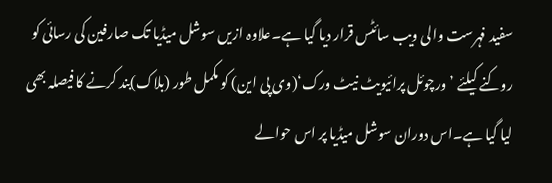سفید فہرست والی ویب سائٹس قرار دیا گیا ہے۔علاوہ ازیں سوشل میڈیا تک صارفین کی رسائی کو روکنے کیلئے ’ورچوئل پرائیویٹ نیٹ ورک‘(وی پی این) کو مکمل طور (بلاک)بند کرنے کا فیصلہ بھی لیا گیا ہے۔اس دوران سوشل میڈیا پر اس حوالے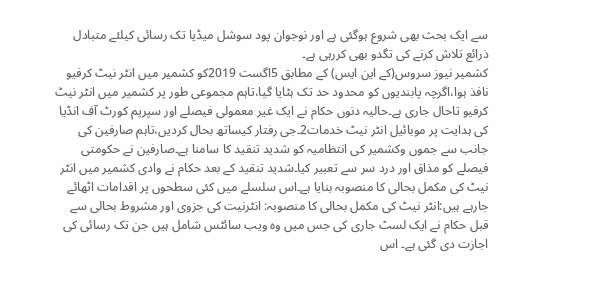سے ایک بحث بھی شروع ہوگئی ہے اور نوجوان پود سوشل میڈیا تک رسائی کیلئے متبادل ذرائع تلاش کرنے کی تگدو بھی کررہی ہے۔
کشمیر نیوز سروس(کے این ایس) کے مطابق 5اگست 2019کو کشمیر میں انٹر نیٹ کرفیو نافذ ہوا،اگرچہ پابندیوں کو محدود حد تک ہٹایا گیا،تاہم مجموعی طور پر کشمیر میں انٹر نیٹ کرفیو تاحال جاری ہے۔حالیہ دنوں حکام نے ایک غیر معمولی فیصلے اور سپریم کورٹ آف انڈیا کی ہدایت پر موبائیل انٹر نیٹ خدمات2۔جی رفتار کیساتھ بحال کردیں،تاہم صارفین کی جانب سے جموں وکشمیر کی انتظامیہ کو شدید تنقید کا سامنا ہے۔صارفین نے حکومتی فیصلے کو مذاق اور درد سر سے تعبیر کیا۔شدید تنقید کے بعد حکام نے وادی کشمیر میں انٹر نیٹ کی مکمل بحالی کا منصوبہ بنایا ہے۔اس سلسلے میں کئی سطحوں پر اقدامات اٹھائے جارہے ہیں:انٹر نیٹ کی مکمل بحالی کا منصوبہ: انٹرنیت کی جزوی اور مشروط بحالی سے قبل حکام نے ایک لسٹ جاری کی جس میں وہ ویب سائٹس شامل ہیں جن تک رسائی کی اجازت دی گئی ہے۔ اس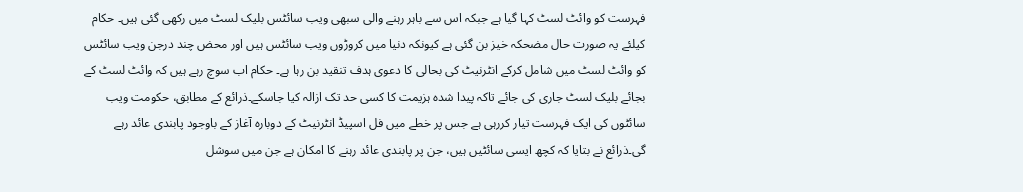فہرست کو وائٹ لسٹ کہا گیا ہے جبکہ اس سے باہر رہنے والی سبھی ویب سائٹس بلیک لسٹ میں رکھی گئی ہیں۔ حکام کیلئے یہ صورت حال مضحکہ خیز بن گئی ہے کیونکہ دنیا میں کروڑوں ویب سائٹس ہیں اور محض چند درجن ویب سائٹس کو وائٹ لسٹ میں شامل کرکے انٹرنیٹ کی بحالی کا دعوی ہدف تنقید بن رہا ہے۔ حکام اب سوچ رہے ہیں کہ وائٹ لسٹ کے بجائے بلیک لسٹ جاری کی جائے تاکہ پیدا شدہ ہزیمت کا کسی حد تک ازالہ کیا جاسکے۔ذرائع کے مطابق، حکومت ویب سائٹوں کی ایک فہرست تیار کررہی ہے جس پر خطے میں فل اسپیڈ انٹرنیٹ کے دوبارہ آغاز کے باوجود پابندی عائد رہے گی۔ذرائع نے بتایا کہ کچھ ایسی سائٹیں ہیں، جن پر پابندی عائد رہنے کا امکان ہے جن میں سوشل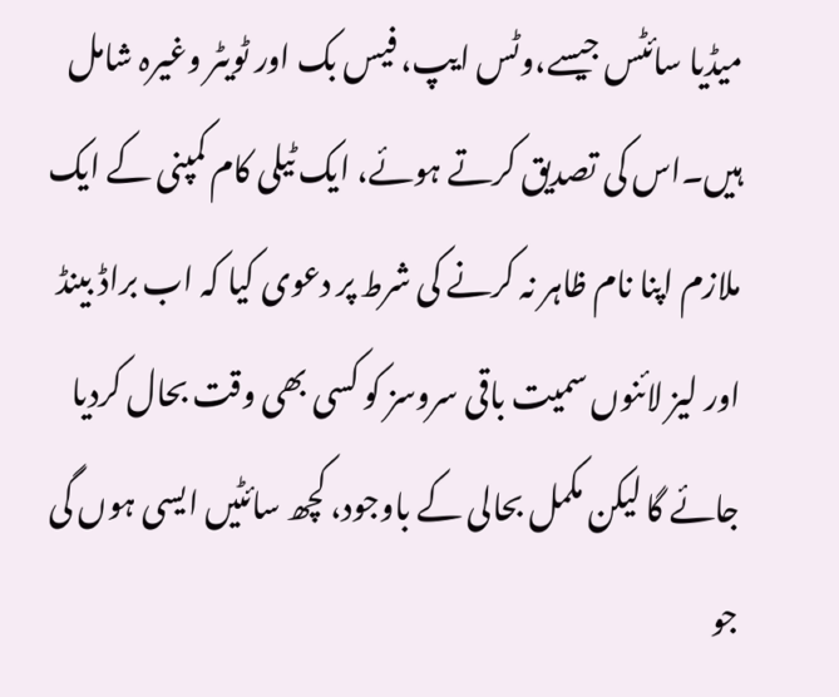میڈیا سائٹس جیسے،وٹس ایپ، فیس بک اور ٹویٹر وغیرہ شامل ہیں۔اس کی تصدیق کرتے ہوئے، ایک ٹیلی کام کمپنی کے ایک ملازم اپنا نام ظاہر نہ کرنے کی شرط پر دعوی کیا کہ اب براڈ بینڈ اور لیز لائنوں سمیت باقی سروسز کو کسی بھی وقت بحال کردیا جائے گا لیکن مکمل بحالی کے باوجود، کچھ سائٹیں ایسی ہوں گی جو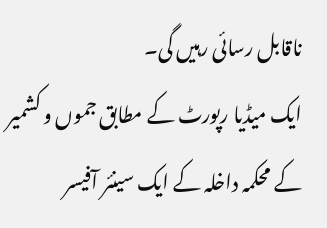ناقابل رسائی رہیں گی۔
ایک میڈیا رپورٹ کے مطابق جموں و کشمیر کے محکمہ داخلہ کے ایک سینئر آفیسر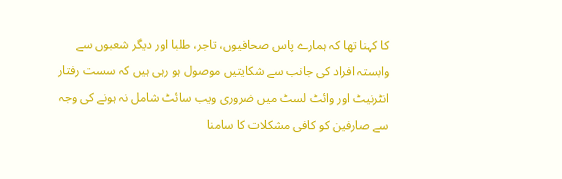کا کہنا تھا کہ ہمارے پاس صحافیوں، تاجر، طلبا اور دیگر شعبوں سے وابستہ افراد کی جانب سے شکایتیں موصول ہو رہی ہیں کہ سست رفتار انٹرنیٹ اور وائٹ لسٹ میں ضروری ویب سائٹ شامل نہ ہونے کی وجہ سے صارفین کو کافی مشکلات کا سامنا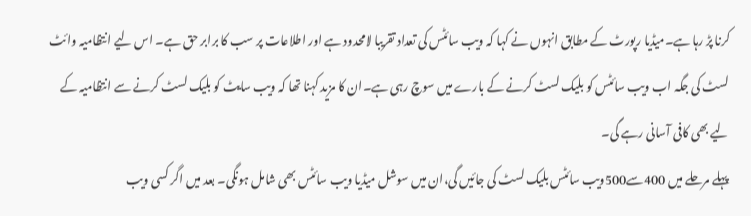کرنا پڑ رہا ہے۔میڈیا رپورٹ کے مطابق انہوں نے کہا کہ ویب سائٹس کی تعداد تقریبا لامحدود ہے اور اطلاعات پر سب کا برابر حق ہے۔ اس لیے انتظامیہ وائٹ لسٹ کی جگہ اب ویب سائٹس کو بلیک لسٹ کرنے کے بارے میں سوچ رہی ہے۔ان کا مزید کہنا تھا کہ ویب سایٹ کو بلیک لسٹ کرنے سے انتظامیہ کے لیے بھی کافی آسانی رہے گی۔
پہلے مرحلے میں 400سے500ویب سائٹس بلیک لسٹ کی جائیں گی،ان میں سوشل میڈیا ویب سائٹس بھی شامل ہونگی۔ بعد میں اگر کسی ویب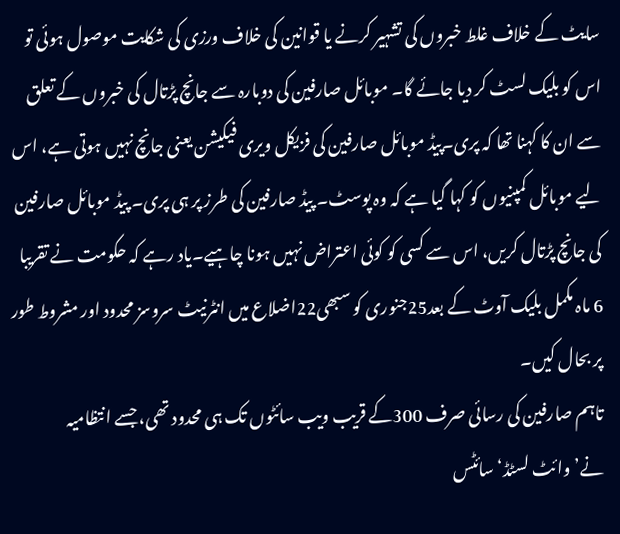سایٹ کے خلاف غلط خبروں کی تشہیر کرنے یا قوانین کی خلاف ورزی کی شکایت موصول ہوئی تو اس کو بلیک لسٹ کر دیا جائے گا۔ موبائل صارفین کی دوبارہ سے جانچ پڑتال کی خبروں کے تعلق سے ان کا کہنا تھا کہ پری۔پیڈ موبائل صارفین کی فزیکل ویری فیکیشن یعنی جانچ نہیں ہوتی ہے، اس لیے موبائل کمپنیوں کو کہا گیا ہے کہ وہ پوسٹ۔ پیڈ صارفین کی طرز پر ہی پری۔ پیڈ موبائل صارفین کی جانچ پڑتال کریں، اس سے کسی کو کوئی اعتراض نہیں ہونا چاہیے۔یاد رہے کہ حکومت نے تقریبا 6 ماہ مکمل بلیک آوٹ کے بعد25جنوری کو سبھی22اضلاع میں انٹرنیٹ سروسز محدود اور مشروط طور پر بحال کیں۔
تاہم صارفین کی رسائی صرف 300کے قریب ویب سائٹوں تک ہی محدود تھی، جسے انتظامیہ نے’وائٹ لسٹڈ‘سائٹس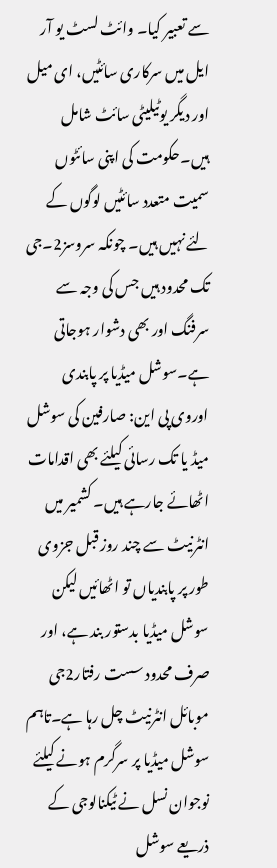سے تعبیر کیا۔ وائٹ لسٹ یو آر ایل میں سرکاری سائٹیں، ای میل اور دیگر یوٹیلیٹی سائٹ شامل ہیں۔حکومت کی اپنی سائٹوں سمیت متعدد سائٹیں لوگوں کے لئے نہیں ہیں۔ چونکہ سروسز2۔جی تک محدود ہیں جس کی وجہ سے سرفنگ اور بھی دشوار ہوجاتی ہے۔سوشل میڈیا پر پابندی اوروی پی این: صارفین کی سوشل میڈ یا تک رسائی کیلئے بھی اقدامات اٹھائے جارہے ہیں۔ کشمیر میں انٹرنیٹ سے چند روز قبل جزوی طور پر پابندیاں تو اٹھائیں لیکن سوشل میڈیا بدستور بند ہے، اور صرف محدود سست رفتار2جی موبائل انٹرنیٹ چل رہا ہے۔تاہم سوشل میڈیا پر سرگرم ہونے کیلئے نوجوان نسل نے ٹیکنالوجی کے ذریعے سوشل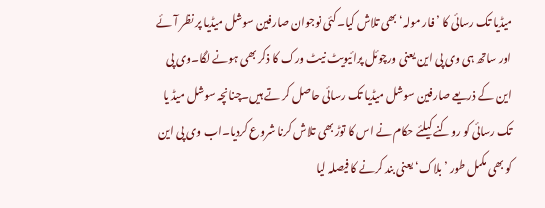میڈیا تک رسائی کا ’فار مولہ‘ بھی تلاش کیا۔کئی نوجوان صارفین سوشل میڈیا پر نظر آئے اور ساتھ ہی وی پی این یعنی ورچوئل پرائیویٹ نیٹ ورک کا ذکر بھی ہونے لگا۔وی پی این کے ذریعے صارفین سوشل میڈیا تک رسائی حاصل کر تے ہیں۔چنانچہ سوشل میڈ یا تک رسائی کو روکنے کیلئے حکام نے اس کا توڑ بھی تلاش کرنا شروع کردیا۔اب وی پی این کو بھی مکمل طور ’بلاک‘ یعنی بند کرنے کا فیصلہ لیا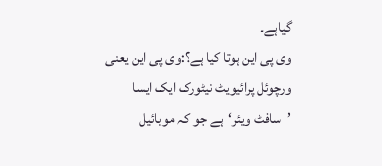گیاہے۔
وی پی این ہوتا کیا ہے؟:وی پی این یعنی ورچوئل پرائیویٹ نیٹورک ایک ایسا ’سافٹ ویئر‘ہے جو کہ موبائیل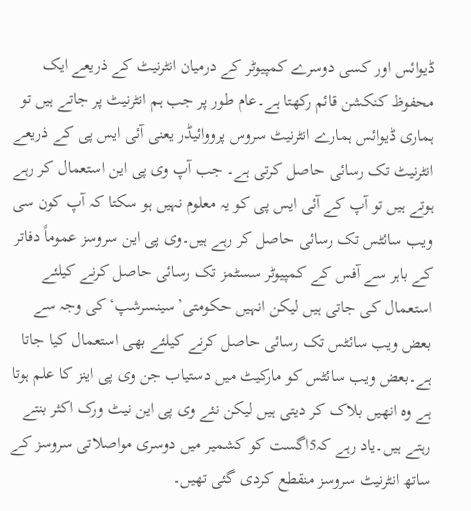ڈیوائس اور کسی دوسرے کمپیوٹر کے درمیان انٹرنیٹ کے ذریعے ایک محفوظ کنکشن قائم رکھتا ہے۔عام طور پر جب ہم انٹرنیٹ پر جاتے ہیں تو ہماری ڈیوائس ہمارے انٹرنیٹ سروس پرووائیڈر یعنی آئی ایس پی کے ذریعے انٹرنیٹ تک رسائی حاصل کرتی ہے۔ جب آپ وی پی این استعمال کر رہے ہوتے ہیں تو آپ کے آئی ایس پی کو یہ معلوم نہیں ہو سکتا کہ آپ کون سی ویب سائٹس تک رسائی حاصل کر رہے ہیں۔وی پی این سروسز عموماً دفاتر کے باہر سے آفس کے کمپیوٹر سسٹمز تک رسائی حاصل کرنے کیلئے استعمال کی جاتی ہیں لیکن انہیں حکومتی’سینسرشپ‘کی وجہ سے بعض ویب سائٹس تک رسائی حاصل کرنے کیلئے بھی استعمال کیا جاتا ہے۔بعض ویب سائٹس کو مارکیٹ میں دستیاب جن وی پی اینز کا علم ہوتا ہے وہ انھیں بلاک کر دیتی ہیں لیکن نئے وی پی این نیٹ ورک اکثر بنتے رہتے ہیں۔یاد رہے کہ5اگست کو کشمیر میں دوسری مواصلاتی سروسز کے ساتھ انٹرنیٹ سروسز منقطع کردی گئی تھیں۔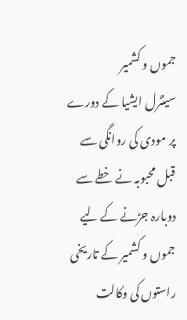جموں و کشمیر
سینٹرل ایشیا کے دورے پر مودی کی روانگی سے قبل محبوبہ نے خطے سے دوبارہ جڑنے کے لیے جموں و کشمیر کے تاریخی راستوں کی وکالت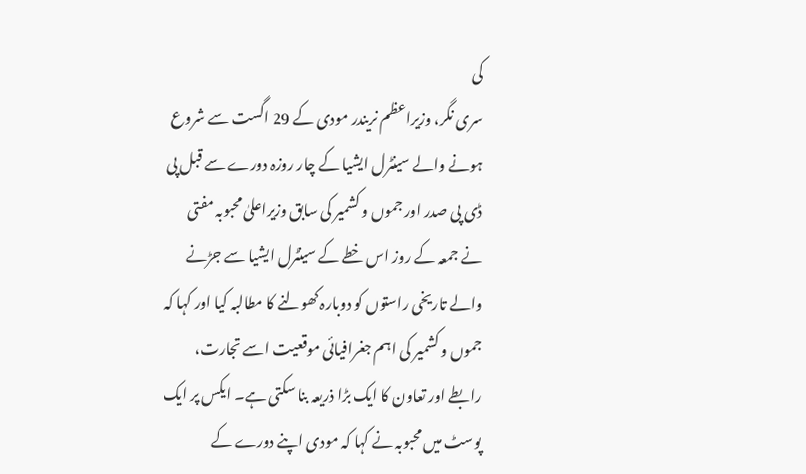کی
سری نگر، وزیراعظم نریندر مودی کے 29 اگست سے شروع ہونے والے سینٹرل ایشیا کے چار روزہ دورے سے قبل پی ڈی پی صدر اور جموں و کشمیر کی سابق وزیراعلیٰ محبوبہ مفتی نے جمعہ کے روز اس خطے کے سینٹرل ایشیا سے جڑنے والے تاریخی راستوں کو دوبارہ کھولنے کا مطالبہ کیا اور کہا کہ جموں و کشمیر کی اہم جغرافیائی موقعیت اسے تجارت، رابطے اور تعاون کا ایک بڑا ذریعہ بنا سکتی ہے۔ ایکس پر ایک پوسٹ میں محبوبہ نے کہا کہ مودی اپنے دورے کے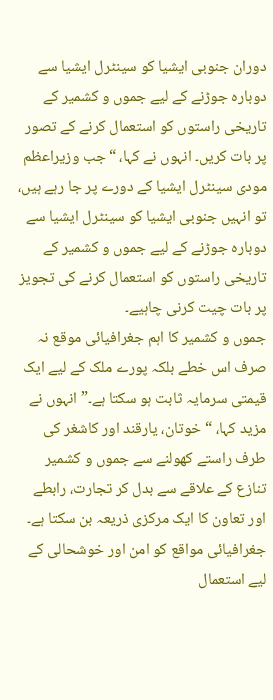دوران جنوبی ایشیا کو سینٹرل ایشیا سے دوبارہ جوڑنے کے لیے جموں و کشمیر کے تاریخی راستوں کو استعمال کرنے کے تصور پر بات کریں۔ انہوں نے کہا، “جب وزیراعظم مودی سینٹرل ایشیا کے دورے پر جا رہے ہیں، تو انہیں جنوبی ایشیا کو سینٹرل ایشیا سے دوبارہ جوڑنے کے لیے جموں و کشمیر کے تاریخی راستوں کو استعمال کرنے کی تجویز پر بات چیت کرنی چاہیے۔
جموں و کشمیر کا اہم جغرافیائی موقع نہ صرف اس خطے بلکہ پورے ملک کے لیے ایک قیمتی سرمایہ ثابت ہو سکتا ہے۔” انہوں نے مزید کہا، “خوتان، یارقند اور کاشغر کی طرف راستے کھولنے سے جموں و کشمیر تنازع کے علاقے سے بدل کر تجارت، رابطے اور تعاون کا ایک مرکزی ذریعہ بن سکتا ہے۔ جغرافیائی مواقع کو امن اور خوشحالی کے لیے استعمال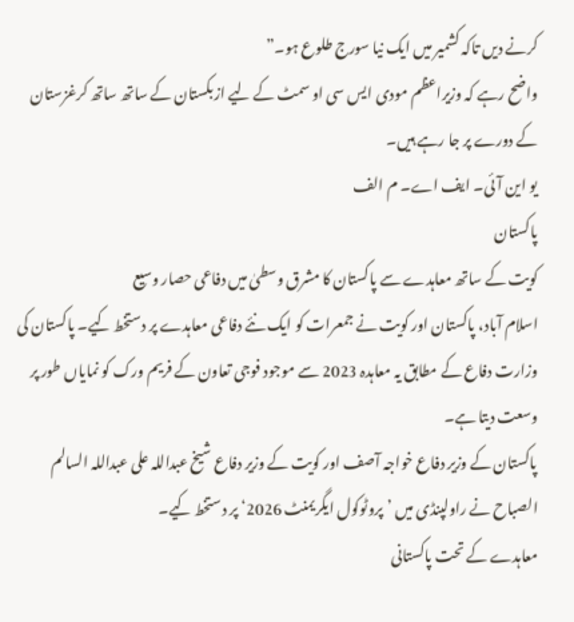کرنے دیں تاکہ کشمیر میں ایک نیا سورج طلوع ہو۔”
واضح رہے کہ وزیراعظم مودی ایس سی او سمٹ کے لیے ازبکستان کے ساتھ ساتھ کرغزستان کے دورے پر جا رہے ہیں۔
یو این آئی۔ ایف اے۔ م الف
پاکستان
کویت کے ساتھ معاہدے سے پاکستان کا مشرق وسطیٰ میں دفاعی حصار وسیع
اسلام آباد، پاکستان اور کویت نے جمعرات کو ایک نئے دفاعی معاہدے پر دستخط کیے۔ پاکستان کی وزارت دفاع کے مطابق یہ معاہدہ 2023 سے موجود فوجی تعاون کے فریم ورک کو نمایاں طور پر وسعت دیتا ہے۔
پاکستان کے وزیر دفاع خواجہ آصف اور کویت کے وزیر دفاع شیخ عبداللہ علی عبداللہ السالم الصباح نے راولپنڈی میں ’پروٹوکول ایگریمنٹ 2026‘ پر دستخط کیے۔
معاہدے کے تحت پاکستانی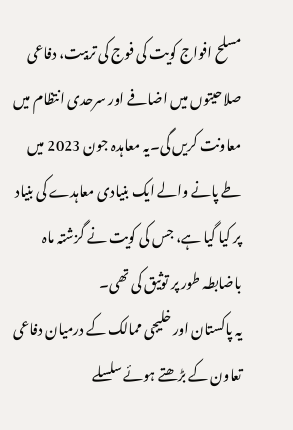مسلح افواج کویت کی فوج کی تربیت، دفاعی صلاحیتوں میں اضافے اور سرحدی انتظام میں معاونت کریں گی۔یہ معاہدہ جون 2023 میں طے پانے والے ایک بنیادی معاہدے کی بنیاد پر کیا گیا ہے، جس کی کویت نے گزشتہ ماہ باضابطہ طور پر توثیق کی تھی۔
یہ پاکستان اور خلیجی ممالک کے درمیان دفاعی تعاون کے بڑھتے ہوئے سلسلے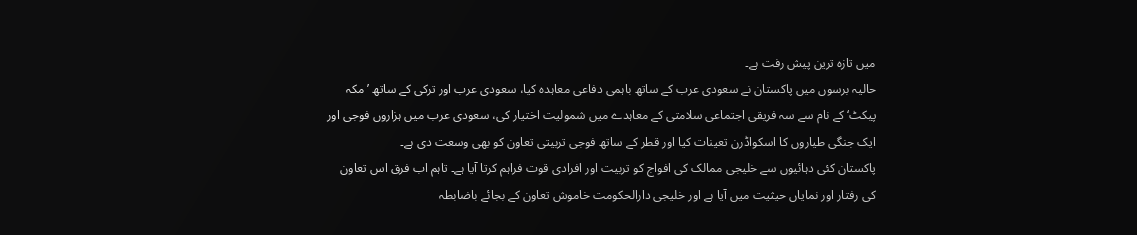میں تازہ ترین پیش رفت ہے۔
حالیہ برسوں میں پاکستان نے سعودی عرب کے ساتھ باہمی دفاعی معاہدہ کیا، سعودی عرب اور ترکی کے ساتھ ’مکہ پیکٹ‘ کے نام سے سہ فریقی اجتماعی سلامتی کے معاہدے میں شمولیت اختیار کی، سعودی عرب میں ہزاروں فوجی اور ایک جنگی طیاروں کا اسکواڈرن تعینات کیا اور قطر کے ساتھ فوجی تربیتی تعاون کو بھی وسعت دی ہے۔
پاکستان کئی دہائیوں سے خلیجی ممالک کی افواج کو تربیت اور افرادی قوت فراہم کرتا آیا ہے۔ تاہم اب فرق اس تعاون کی رفتار اور نمایاں حیثیت میں آیا ہے اور خلیجی دارالحکومت خاموش تعاون کے بجائے باضابطہ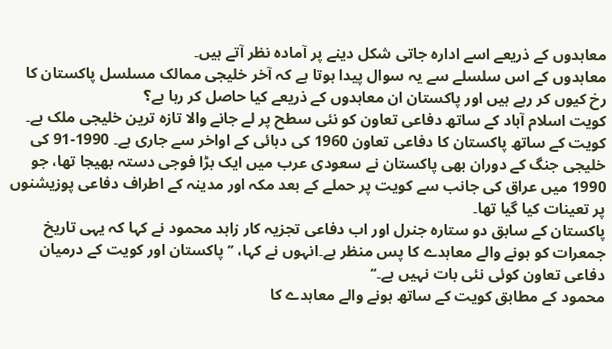معاہدوں کے ذریعے اسے ادارہ جاتی شکل دینے پر آمادہ نظر آتے ہیں۔
معاہدوں کے اس سلسلے سے یہ سوال پیدا ہوتا ہے کہ آخر خلیجی ممالک مسلسل پاکستان کا رخ کیوں کر رہے ہیں اور پاکستان ان معاہدوں کے ذریعے کیا حاصل کر رہا ہے؟
کویت اسلام آباد کے ساتھ دفاعی تعاون کو نئی سطح پر لے جانے والا تازہ ترین خلیجی ملک ہے۔
کویت کے ساتھ پاکستان کا دفاعی تعاون 1960 کی دہائی کے اواخر سے جاری ہے۔ 1990-91 کی خلیجی جنگ کے دوران بھی پاکستان نے سعودی عرب میں ایک بڑا فوجی دستہ بھیجا تھا، جو 1990 میں عراق کی جانب سے کویت پر حملے کے بعد مکہ اور مدینہ کے اطراف دفاعی پوزیشنوں پر تعینات کیا گیا تھا۔
پاکستان کے سابق دو ستارہ جنرل اور اب دفاعی تجزیہ کار زاہد محمود نے کہا کہ یہی تاریخ جمعرات کو ہونے والے معاہدے کا پس منظر ہے۔انہوں نے کہا، ’’پاکستان اور کویت کے درمیان دفاعی تعاون کوئی نئی بات نہیں ہے۔‘‘
محمود کے مطابق کویت کے ساتھ ہونے والے معاہدے کا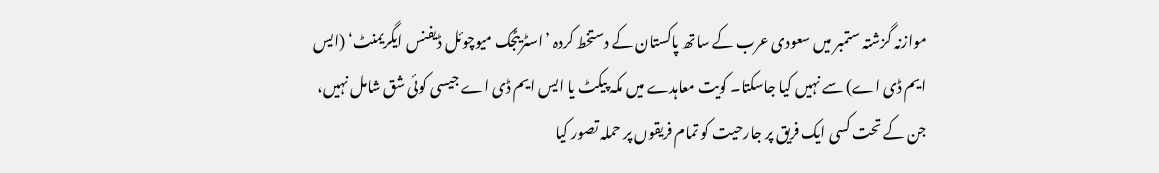موازنہ گزشتہ ستمبر میں سعودی عرب کے ساتھ پاکستان کے دستخط کردہ ’اسٹریٹجک میوچوئل ڈیفنس ایگریمنٹ‘ (ایس ایم ڈی اے) سے نہیں کیا جاسکتا۔ کویت معاہدے میں مکہ پیکٹ یا ایس ایم ڈی اے جیسی کوئی شق شامل نہیں، جن کے تحت کسی ایک فریق پر جارحیت کو تمام فریقوں پر حملہ تصور کیا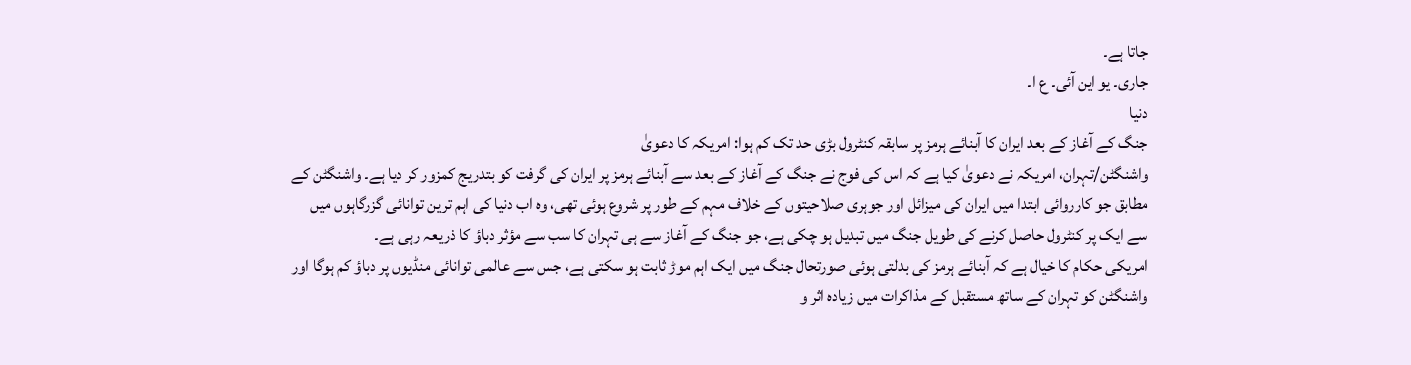جاتا ہے۔
جاری۔ یو این آئی۔ ع ا۔
دنیا
جنگ کے آغاز کے بعد ایران کا آبنائے ہرمز پر سابقہ کنٹرول بڑی حد تک کم ہوا: امریکہ کا دعویٰ
واشنگٹن/تہران، امریکہ نے دعویٰ کیا ہے کہ اس کی فوج نے جنگ کے آغاز کے بعد سے آبنائے ہرمز پر ایران کی گرفت کو بتدریج کمزور کر دیا ہے۔ واشنگٹن کے مطابق جو کارروائی ابتدا میں ایران کی میزائل اور جوہری صلاحیتوں کے خلاف مہم کے طور پر شروع ہوئی تھی، وہ اب دنیا کی اہم ترین توانائی گزرگاہوں میں سے ایک پر کنٹرول حاصل کرنے کی طویل جنگ میں تبدیل ہو چکی ہے، جو جنگ کے آغاز سے ہی تہران کا سب سے مؤثر دباؤ کا ذریعہ رہی ہے۔
امریکی حکام کا خیال ہے کہ آبنائے ہرمز کی بدلتی ہوئی صورتحال جنگ میں ایک اہم موڑ ثابت ہو سکتی ہے، جس سے عالمی توانائی منڈیوں پر دباؤ کم ہوگا اور واشنگٹن کو تہران کے ساتھ مستقبل کے مذاکرات میں زیادہ اثر و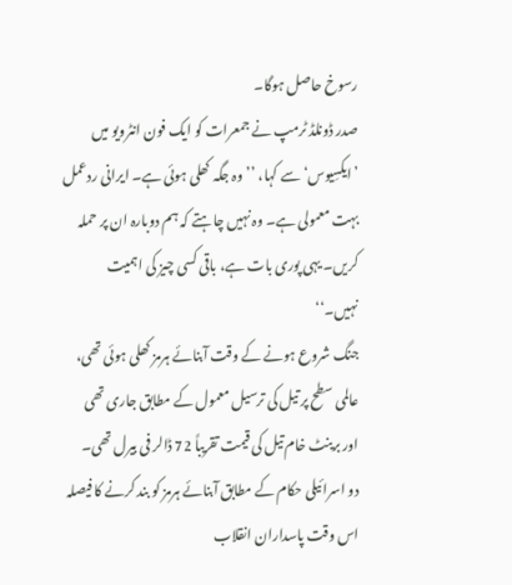رسوخ حاصل ہوگا۔
صدر ڈونلڈ ٹرمپ نے جمعرات کو ایک فون انٹرویو میں ’ایکسِیوس‘ سے کہا، ’’وہ جگہ کھلی ہوئی ہے۔ ایرانی ردعمل بہت معمولی ہے۔ وہ نہیں چاہتے کہ ہم دوبارہ ان پر حملہ کریں۔ یہی پوری بات ہے، باقی کسی چیز کی اہمیت نہیں۔‘‘
جنگ شروع ہونے کے وقت آبنائے ہرمز کھلی ہوئی تھی، عالمی سطح پر تیل کی ترسیل معمول کے مطابق جاری تھی اور برینٹ خام تیل کی قیمت تقریباً 72 ڈالر فی بیرل تھی۔
دو اسرائیلی حکام کے مطابق آبنائے ہرمز کو بند کرنے کا فیصلہ اس وقت پاسداران انقلاب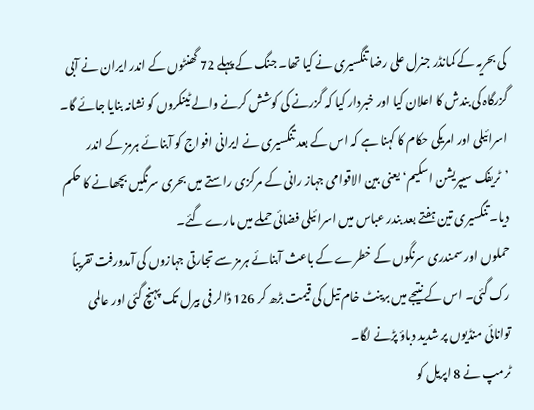کی بحریہ کے کمانڈر جنرل علی رضا تنگسیری نے کیا تھا۔ جنگ کے پہلے 72 گھنٹوں کے اندر ایران نے آبی گزرگاہ کی بندش کا اعلان کیا اور خبردار کیا کہ گزرنے کی کوشش کرنے والے ٹینکروں کو نشانہ بنایا جائے گا۔
اسرائیلی اور امریکی حکام کا کہنا ہے کہ اس کے بعد تنگسیری نے ایرانی افواج کو آبنائے ہرمز کے اندر ’ٹریفک سیپریشن اسکیم‘ یعنی بین الاقوامی جہاز رانی کے مرکزی راستے میں بحری سرنگیں بچھانے کا حکم دیا۔ تنگسیری تین ہفتے بعد بندر عباس میں اسرائیلی فضائی حملے میں مارے گئے۔
حملوں اور سمندری سرنگوں کے خطرے کے باعث آبنائے ہرمز سے تجارتی جہازوں کی آمدورفت تقریباً رک گئی۔ اس کے نتیجے میں برینٹ خام تیل کی قیمت بڑھ کر 126 ڈالر فی بیرل تک پہنچ گئی اور عالمی توانائی منڈیوں پر شدید دباؤ پڑنے لگا۔
ٹرمپ نے 8 اپریل کو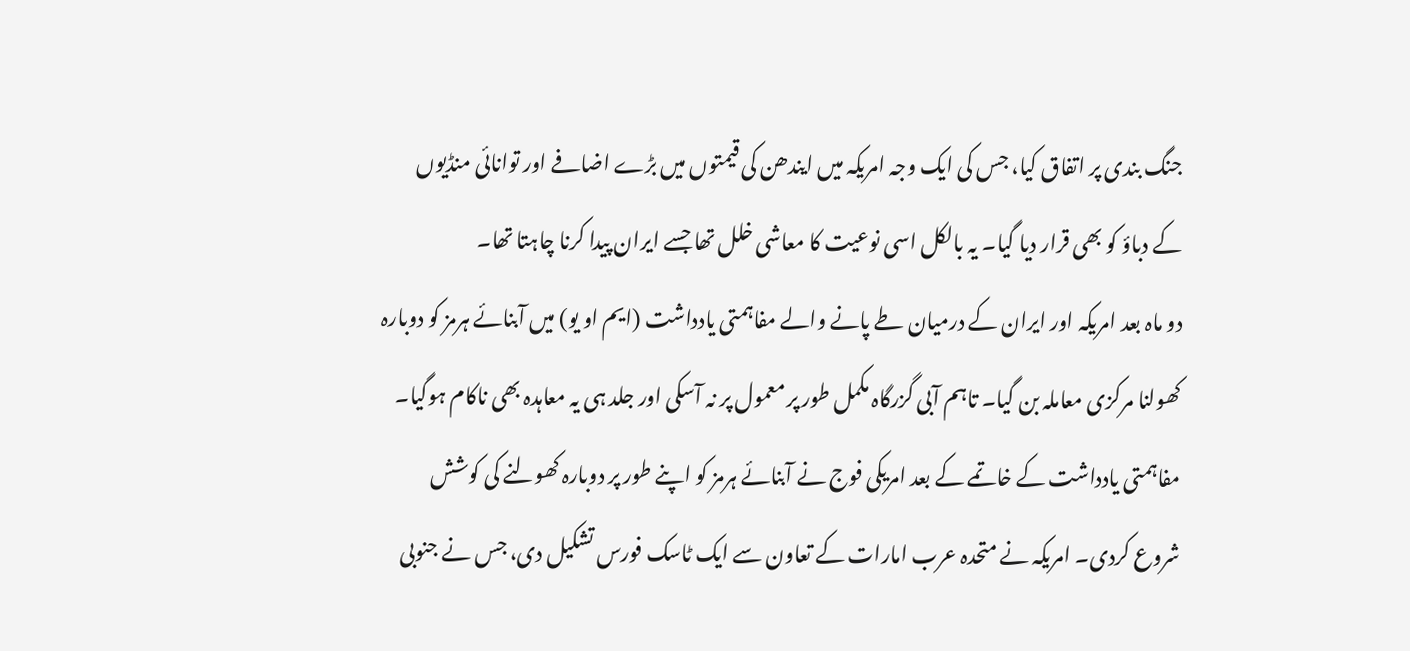جنگ بندی پر اتفاق کیا، جس کی ایک وجہ امریکہ میں ایندھن کی قیمتوں میں بڑے اضافے اور توانائی منڈیوں کے دباؤ کو بھی قرار دیا گیا۔ یہ بالکل اسی نوعیت کا معاشی خلل تھا جسے ایران پیدا کرنا چاہتا تھا۔
دو ماہ بعد امریکہ اور ایران کے درمیان طے پانے والے مفاہمتی یادداشت (ایم او یو) میں آبنائے ہرمز کو دوبارہ کھولنا مرکزی معاملہ بن گیا۔ تاہم آبی گزرگاہ مکمل طور پر معمول پر نہ آسکی اور جلد ہی یہ معاہدہ بھی ناکام ہوگیا۔
مفاہمتی یادداشت کے خاتمے کے بعد امریکی فوج نے آبنائے ہرمز کو اپنے طور پر دوبارہ کھولنے کی کوشش شروع کردی۔ امریکہ نے متحدہ عرب امارات کے تعاون سے ایک ٹاسک فورس تشکیل دی، جس نے جنوبی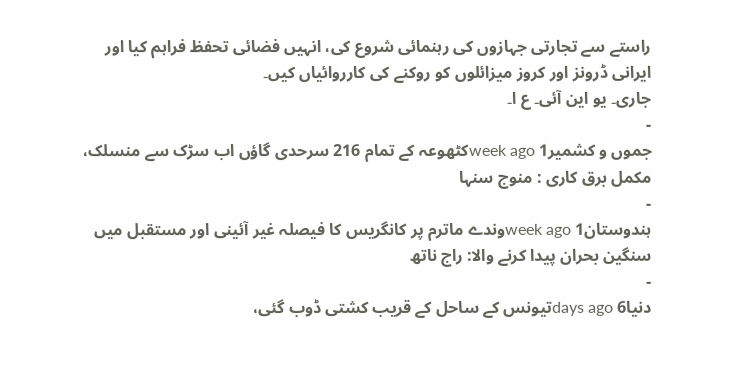راستے سے تجارتی جہازوں کی رہنمائی شروع کی، انہیں فضائی تحفظ فراہم کیا اور ایرانی ڈرونز اور کروز میزائلوں کو روکنے کی کارروائیاں کیں۔
جاری۔ یو این آئی۔ ع ا۔
-
جموں و کشمیر1 week agoکٹھوعہ کے تمام 216 سرحدی گاؤں اب سڑک سے منسلک، مکمل برق کاری : منوج سنہا
-
ہندوستان1 week agoوندے ماترم پر کانگریس کا فیصلہ غیر آئینی اور مستقبل میں سنگین بحران پیدا کرنے والا: راج ناتھ
-
دنیا6 days agoتیونس کے ساحل کے قریب کشتی ڈوب گئی،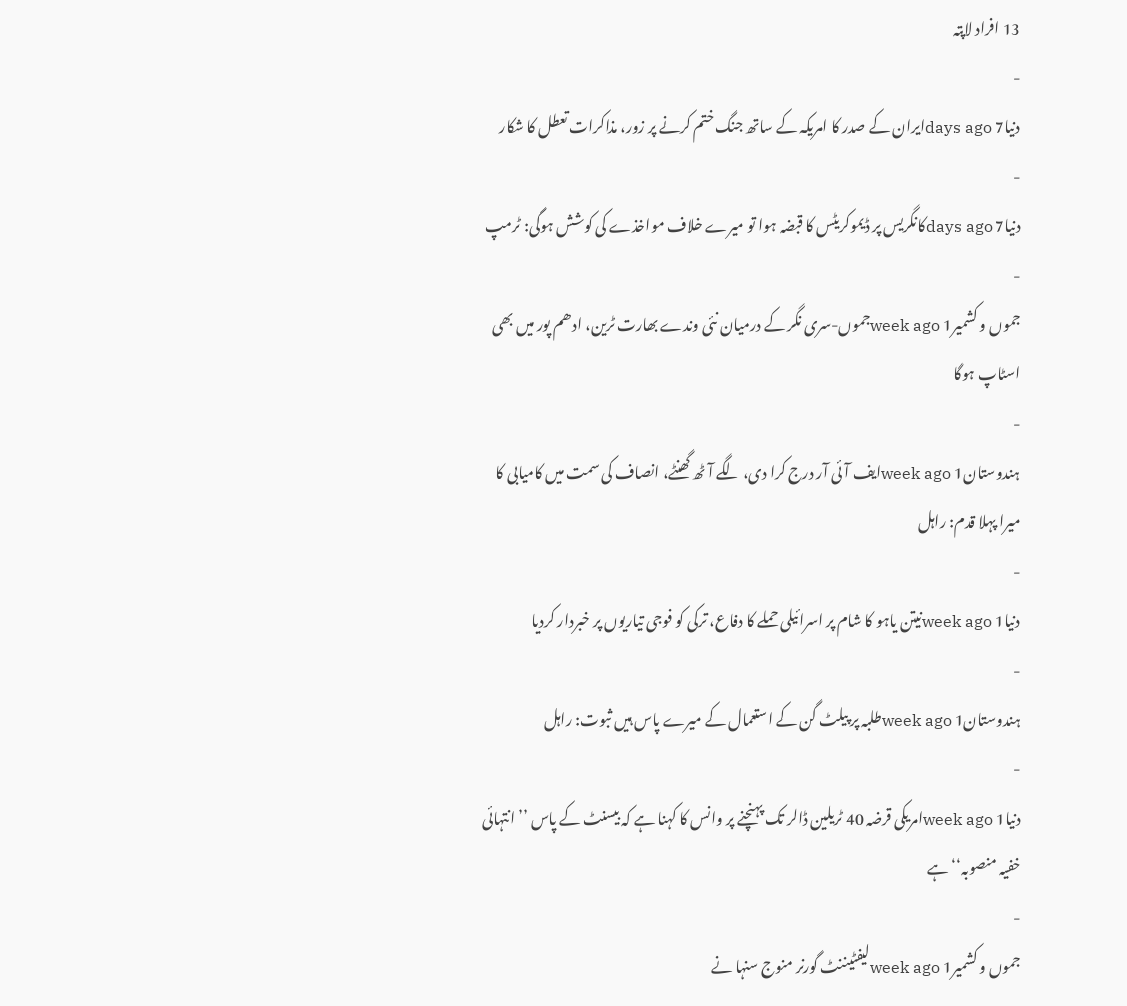13 افراد لاپتہ
-
دنیا7 days agoایران کے صدر کا امریکہ کے ساتھ جنگ ختم کرنے پر زور، مذاکرات تعطل کا شکار
-
دنیا7 days agoکانگریس پر ڈیموکریٹس کا قبضہ ہوا تو میرے خلاف مواخذے کی کوشش ہوگی: ٹرمپ
-
جموں و کشمیر1 week agoجموں-سری نگر کے درمیان نئی وندے بھارت ٹرین، ادھم پور میں بھی اسٹاپ ہوگا
-
ہندوستان1 week agoایف آئی آر درج کرا دی، لگے آٹھ گھنٹے، انصاف کی سمت میں کامیابی کا میرا پہلا قدم: راہل
-
دنیا1 week agoنیتن یاہو کا شام پر اسرائیلی حملے کا دفاع، ترکی کو فوجی تیاریوں پر خبردار کردیا
-
ہندوستان1 week agoطلبہ پر پیلٹ گن کے استعمال کے میرے پاس ہیں ثبوت: راہل
-
دنیا1 week agoامریکی قرضہ 40 ٹریلین ڈالر تک پہنچنے پر وانس کا کہنا ہے کہ بیسنٹ کے پاس ’’انتہائی خفیہ منصوبہ‘‘ ہے
-
جموں و کشمیر1 week agoلیفٹیننٹ گورنر منوج سنہا نے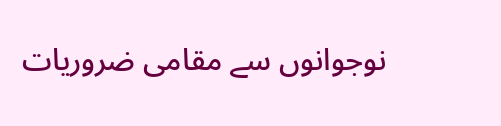نوجوانوں سے مقامی ضروریات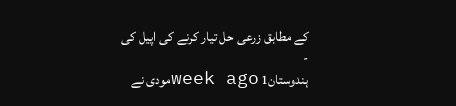کے مطابق زرعی حل تیار کرنے کی اپیل کی
-
ہندوستان1 week agoمودی نے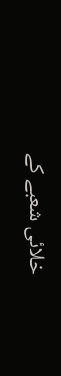خلائی شعبے کے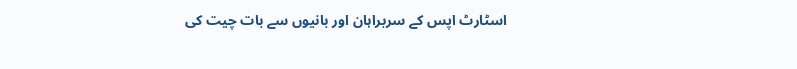اسٹارٹ اپس کے سربراہان اور بانیوں سے بات چیت کی